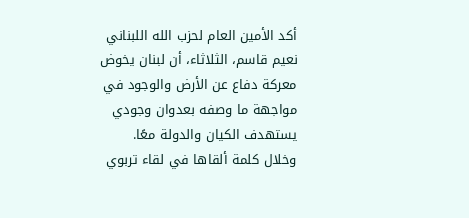أكد الأمين العام لحزب الله اللبناني نعيم قاسم، الثلاثاء، أن لبنان يخوض معركة دفاع عن الأرض والوجود في مواجهة ما وصفه بعدوان وجودي يستهدف الكيان والدولة معًا.
وخلال كلمة ألقاها في لقاء تربوي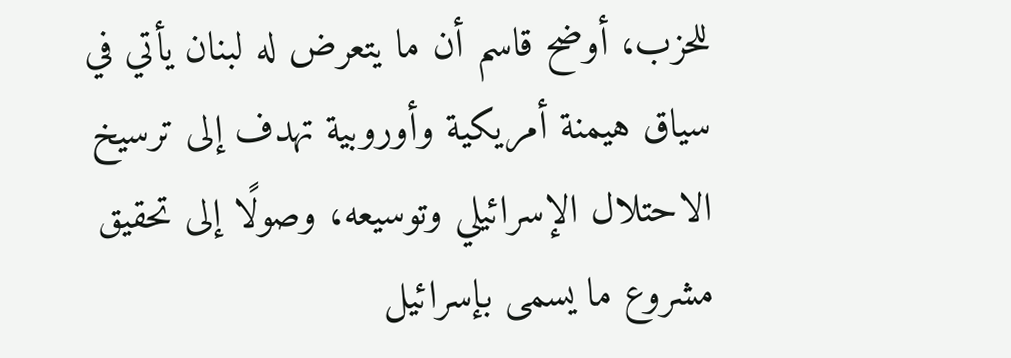للحزب، أوضح قاسم أن ما يتعرض له لبنان يأتي في سياق هيمنة أمريكية وأوروبية تهدف إلى ترسيخ الاحتلال الإسرائيلي وتوسيعه، وصولًا إلى تحقيق مشروع ما يسمى بإسرائيل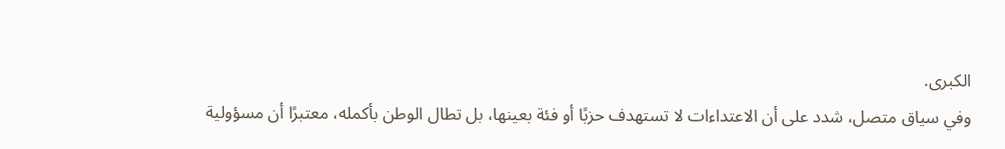الكبرى.
وفي سياق متصل، شدد على أن الاعتداءات لا تستهدف حزبًا أو فئة بعينها، بل تطال الوطن بأكمله، معتبرًا أن مسؤولية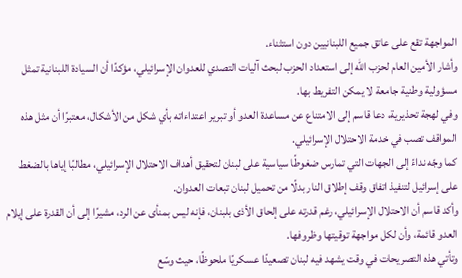المواجهة تقع على عاتق جميع اللبنانيين دون استثناء.
وأشار الأمين العام لحزب الله إلى استعداد الحزب لبحث آليات التصدي للعدوان الإسرائيلي، مؤكدًا أن السيادة اللبنانية تمثل مسؤولية وطنية جامعة لا يمكن التفريط بها.
وفي لهجة تحذيرية، دعا قاسم إلى الامتناع عن مساعدة العدو أو تبرير اعتداءاته بأي شكل من الأشكال، معتبرًا أن مثل هذه المواقف تصب في خدمة الاحتلال الإسرائيلي.
كما وجّه نداءً إلى الجهات التي تمارس ضغوطًا سياسية على لبنان لتحقيق أهداف الاحتلال الإسرائيلي، مطالبًا إياها بالضغط على إسرائيل لتنفيذ اتفاق وقف إطلاق النار بدلًا من تحميل لبنان تبعات العدوان.
وأكد قاسم أن الاحتلال الإسرائيلي، رغم قدرته على إلحاق الأذى بلبنان، فإنه ليس بمنأى عن الرد، مشيرًا إلى أن القدرة على إيلام العدو قائمة، وأن لكل مواجهة توقيتها وظروفها.
وتأتي هذه التصريحات في وقت يشهد فيه لبنان تصعيدًا عسكريًا ملحوظًا، حيث وسّع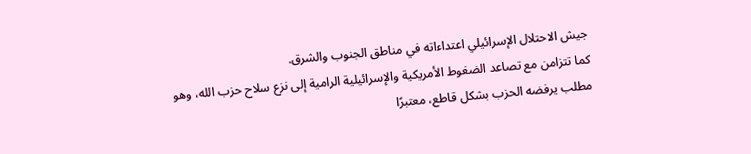جيش الاحتلال الإسرائيلي اعتداءاته في مناطق الجنوب والشرق.
كما تتزامن مع تصاعد الضغوط الأمريكية والإسرائيلية الرامية إلى نزع سلاح حزب الله، وهو مطلب يرفضه الحزب بشكل قاطع، معتبرًا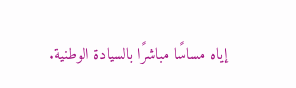إياه مساسًا مباشرًا بالسيادة الوطنية.